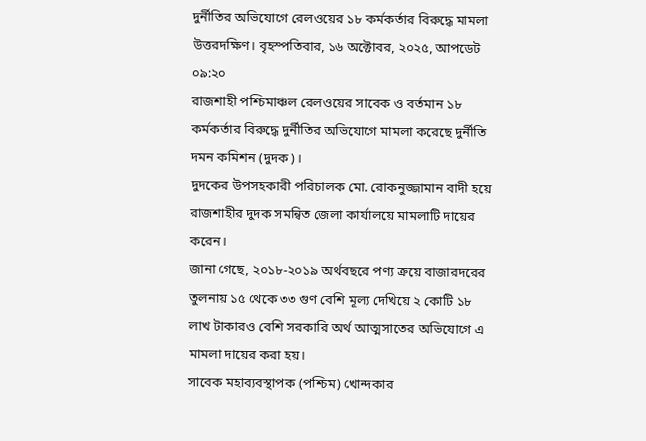দুর্নীতির অভিযোগে রেলওয়ের ১৮ কর্মকর্তার বিরুদ্ধে মামলা
উত্তরদক্ষিণ। বৃহস্পতিবার, ১৬ অক্টোবর, ২০২৫, আপডেট ০৯:২০
রাজশাহী পশ্চিমাঞ্চল রেলওয়ের সাবেক ও বর্তমান ১৮ কর্মকর্তার বিরুদ্ধে দুর্নীতির অভিযোগে মামলা করেছে দুর্নীতি দমন কমিশন (দুদক)।
দুদকের উপসহকারী পরিচালক মো. রোকনুজ্জামান বাদী হয়ে রাজশাহীর দুদক সমন্বিত জেলা কার্যালয়ে মামলাটি দায়ের করেন।
জানা গেছে, ২০১৮-২০১৯ অর্থবছরে পণ্য ক্রয়ে বাজারদরের তুলনায় ১৫ থেকে ৩৩ গুণ বেশি মূল্য দেখিয়ে ২ কোটি ১৮ লাখ টাকারও বেশি সরকারি অর্থ আত্মসাতের অভিযোগে এ মামলা দায়ের করা হয়।
সাবেক মহাব্যবস্থাপক (পশ্চিম) খোন্দকার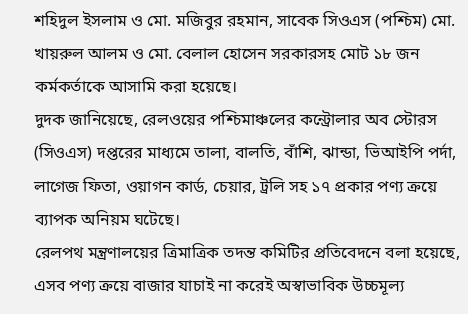শহিদুল ইসলাম ও মো. মজিবুর রহমান, সাবেক সিওএস (পশ্চিম) মো. খায়রুল আলম ও মো. বেলাল হোসেন সরকারসহ মোট ১৮ জন কর্মকর্তাকে আসামি করা হয়েছে।
দুদক জানিয়েছে, রেলওয়ের পশ্চিমাঞ্চলের কন্ট্রোলার অব স্টোরস (সিওএস) দপ্তরের মাধ্যমে তালা, বালতি, বাঁশি, ঝান্ডা, ভিআইপি পর্দা, লাগেজ ফিতা, ওয়াগন কার্ড, চেয়ার, ট্রলি সহ ১৭ প্রকার পণ্য ক্রয়ে ব্যাপক অনিয়ম ঘটেছে।
রেলপথ মন্ত্রণালয়ের ত্রিমাত্রিক তদন্ত কমিটির প্রতিবেদনে বলা হয়েছে, এসব পণ্য ক্রয়ে বাজার যাচাই না করেই অস্বাভাবিক উচ্চমূল্য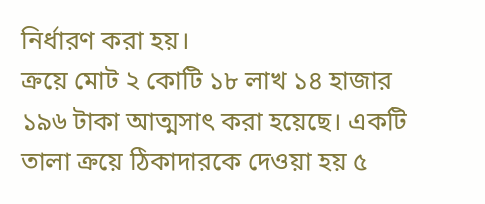নির্ধারণ করা হয়।
ক্রয়ে মোট ২ কোটি ১৮ লাখ ১৪ হাজার ১৯৬ টাকা আত্মসাৎ করা হয়েছে। একটি তালা ক্রয়ে ঠিকাদারকে দেওয়া হয় ৫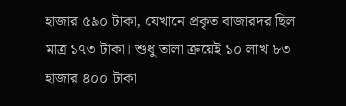হাজার ৫৯০ টাকা, যেখানে প্রকৃত বাজারদর ছিল মাত্র ১৭৩ টাকা। শুধু তালা ক্রয়েই ১০ লাখ ৮৩ হাজার ৪০০ টাকা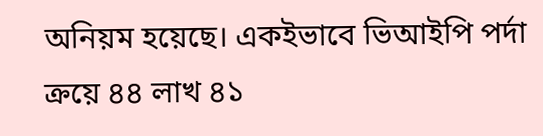অনিয়ম হয়েছে। একইভাবে ভিআইপি পর্দা ক্রয়ে ৪৪ লাখ ৪১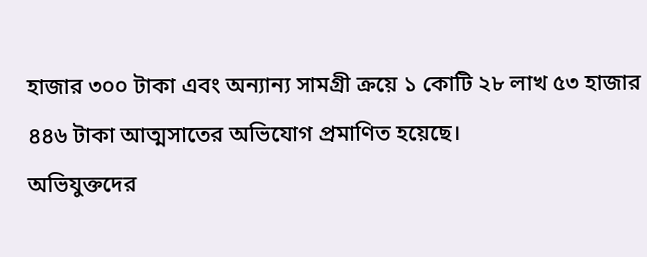হাজার ৩০০ টাকা এবং অন্যান্য সামগ্রী ক্রয়ে ১ কোটি ২৮ লাখ ৫৩ হাজার ৪৪৬ টাকা আত্মসাতের অভিযোগ প্রমাণিত হয়েছে।
অভিযুক্তদের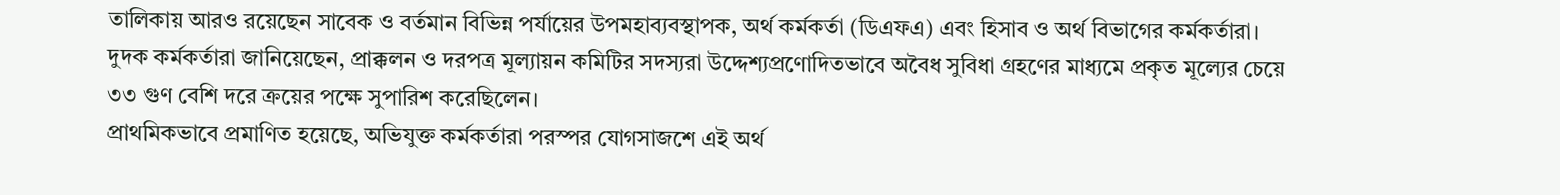তালিকায় আরও রয়েছেন সাবেক ও বর্তমান বিভিন্ন পর্যায়ের উপমহাব্যবস্থাপক, অর্থ কর্মকর্তা (ডিএফএ) এবং হিসাব ও অর্থ বিভাগের কর্মকর্তারা।
দুদক কর্মকর্তারা জানিয়েছেন, প্রাক্কলন ও দরপত্র মূল্যায়ন কমিটির সদস্যরা উদ্দেশ্যপ্রণোদিতভাবে অবৈধ সুবিধা গ্রহণের মাধ্যমে প্রকৃত মূল্যের চেয়ে ৩৩ গুণ বেশি দরে ক্রয়ের পক্ষে সুপারিশ করেছিলেন।
প্রাথমিকভাবে প্রমাণিত হয়েছে, অভিযুক্ত কর্মকর্তারা পরস্পর যোগসাজশে এই অর্থ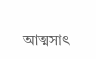আত্মসাৎ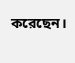করেছেন।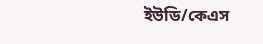ইউডি/কেএস